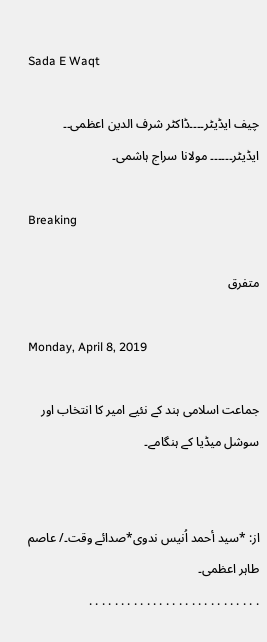Sada E Waqt

چیف ایڈیٹر۔۔۔۔ڈاکٹر شرف الدین اعظمی۔۔ ایڈیٹر۔۔۔۔۔۔ مولانا سراج ہاشمی۔

Breaking

متفرق

Monday, April 8, 2019

جماعت اسلامی ہند کے نئیے امیر کا انتخاب اور سوشل میڈیا کے ہنگامے۔


از: *سید أحمد اُنیس ندوی*صدائے وقت۔/ عاصم طاہر اعظمی۔
. . . . . . . . . . . . . . . . . . . . . . . . . . .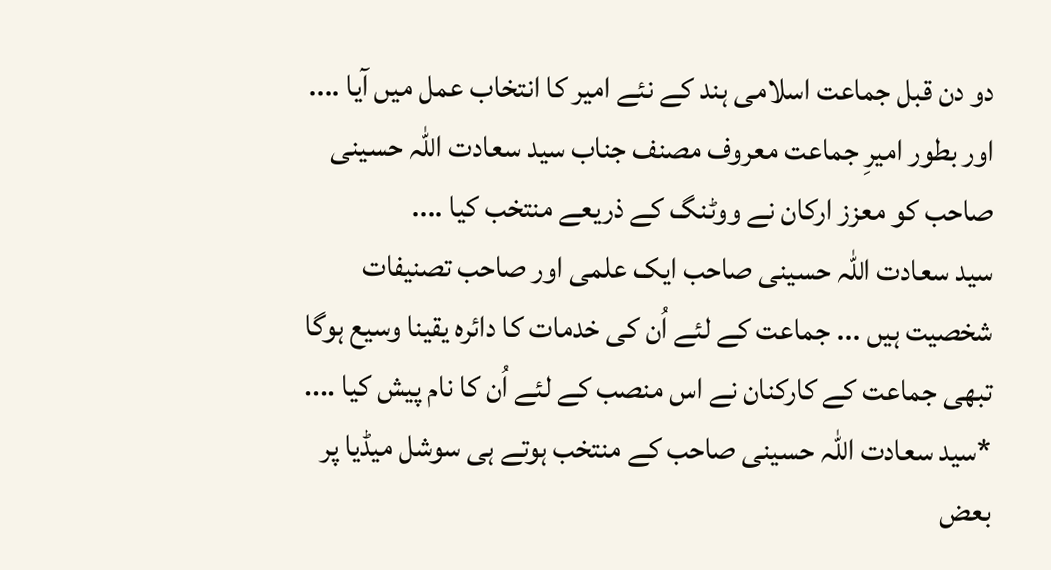دو دن قبل جماعت اسلامی ہند کے نئے امیر کا انتخاب عمل میں آیا .... اور بطور امیرِ جماعت معروف مصنف جناب سید سعادت اللہ حسینی صاحب کو معزز ارکان نے ووٹنگ کے ذریعے منتخب کیا ....
سید سعادت اللہ حسینی صاحب ایک علمی اور صاحب تصنیفات شخصیت ہیں ... جماعت کے لئے اُن کی خدمات کا دائرہ یقینا وسیع ہوگا تبھی جماعت کے کارکنان نے اس منصب کے لئے اُن کا نام پیش کیا ....
*سید سعادت اللہ حسینی صاحب کے منتخب ہوتے ہی سوشل میڈیا پر بعض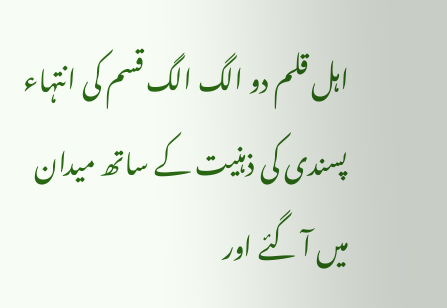اہل قلم دو الگ الگ قسم کی انتہاء پسندی کی ذہنیت کے ساتھ میدان میں آ گئے اور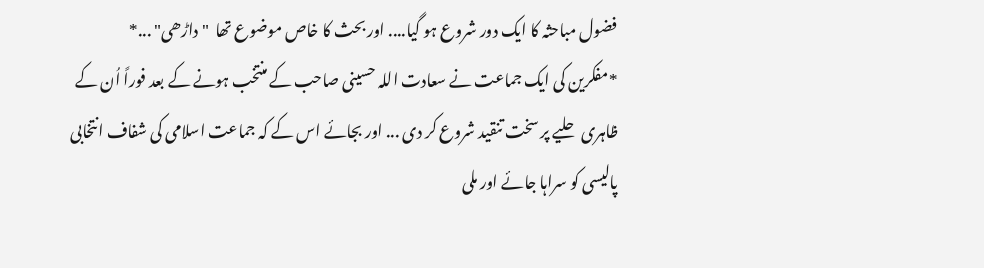فضول مباحثہ کا ایک دور شروع ہو گیا.... اور بحث کا خاص موضوع تھا  " داڑھی" ...*
*مفکرین کی ایک جماعت نے سعادت اللہ حسینی صاحب کے منتخب ہونے کے بعد فوراً اُن کے ظاہری حلیے پر سخت تنقید شروع کر دی ... اور بجائے اس کے کہ جماعت اسلامی کی شفاف انتخابی پالیسی کو سراہا جائے اور ملی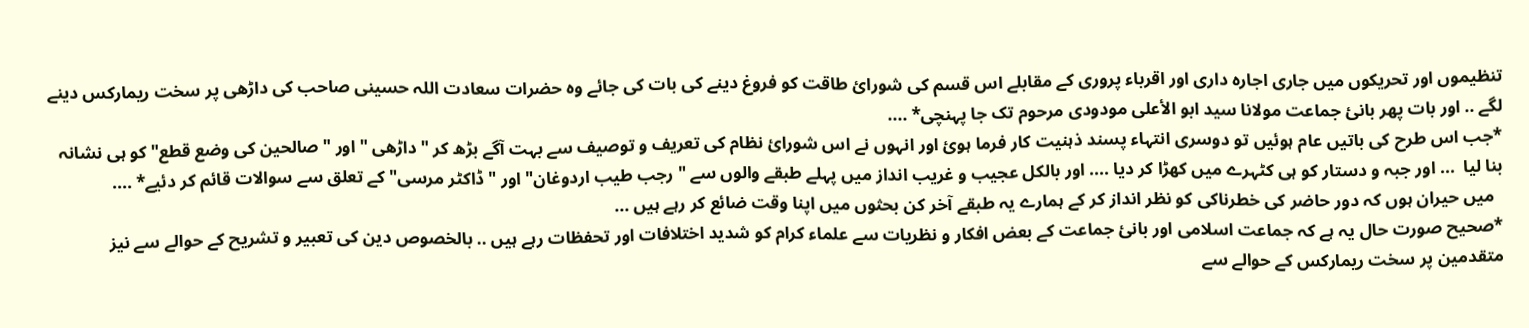تنظیموں اور تحریکوں میں جاری اجارہ داری اور اقرباء پروری کے مقابلے اس قسم کی شورائ طاقت کو فروغ دینے کی بات کی جائے وہ حضرات سعادت اللہ حسینی صاحب کی داڑھی پر سخت ریمارکس دینے لگے .. اور بات پھر بانئ جماعت مولانا سید ابو الأعلی مودودی مرحوم تک جا پہنچی* ....
*جب اس طرح کی باتیں عام ہوئیں تو دوسری انتہاء پسند ذہنیت کار فرما ہوئ اور انہوں نے اس شورائ نظام کی تعریف و توصیف سے بہت آگے بڑھ کر " داڑھی " اور " صالحین کی وضع قطع" کو ہی نشانہ بنا لیا  ... اور جبہ و دستار کو ہی کٹہرے میں کھڑا کر دیا .... اور بالکل عجیب و غریب انداز میں پہلے طبقے والوں سے " رجب طیب اردوغان" اور " ڈاکٹر مرسی" کے تعلق سے سوالات قائم کر دئیے* ....
  میں حیران ہوں کہ دور حاضر کی خطرناکی کو نظر انداز کر کے ہمارے یہ طبقے آخر کن بحثوں میں اپنا وقت ضائع کر رہے ہیں ...
*صحیح صورت حال یہ ہے کہ جماعت اسلامی اور بانئ جماعت کے بعض افکار و نظریات سے علماء کرام کو شدید اختلافات اور تحفظات رہے ہیں .. بالخصوص دین کی تعبیر و تشریح کے حوالے سے نیز متقدمین پر سخت ریمارکس کے حوالے سے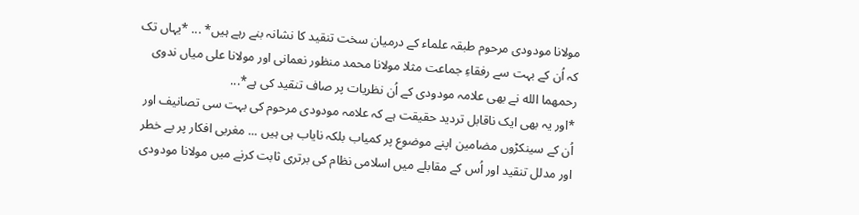مولانا مودودی مرحوم طبقہ علماء کے درمیان سخت تنقید کا نشانہ بنے رہے ہیں* ... *یہاں تک کہ اُن کے بہت سے رفقاءِ جماعت مثلا مولانا محمد منظور نعمانی اور مولانا علی میاں ندوی رحمھما الله نے بھی علامہ مودودی کے اُن نظریات پر صاف تنقید کی ہے*...
*اور یہ بھی ایک ناقابل تردید حقیقت ہے کہ علامہ مودودی مرحوم کی بہت سی تصانیف اور اُن کے سینکڑوں مضامین اپنے موضوع پر کمیاب بلکہ نایاب ہی ہیں ... مغربی افکار پر بے خطر اور مدلل تنقید اور اُس کے مقابلے میں اسلامی نظام کی برتری ثابت کرنے میں مولانا مودودی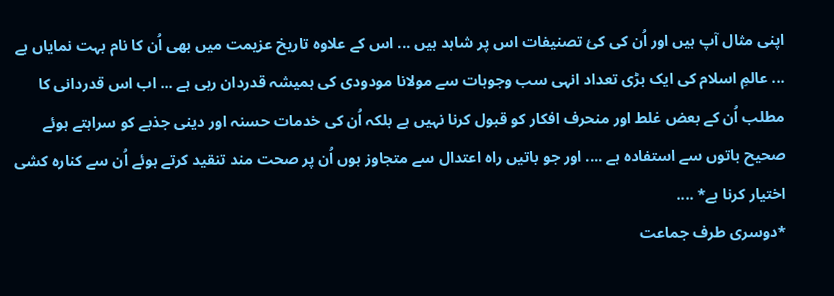اپنی مثال آپ ہیں اور اُن کی کئ تصنیفات اس پر شاہد ہیں ... اس کے علاوہ تاریخ عزیمت میں بھی اُن کا نام بہت نمایاں ہے ... عالمِ اسلام کی ایک بڑی تعداد انہی سب وجوہات سے مولانا مودودی کی ہمیشہ قدردان رہی ہے ... اب اس قدردانی کا مطلب اُن کے بعض غلط اور منحرف افکار کو قبول کرنا نہیں ہے بلکہ اُن کی خدمات حسنہ اور دینی جذبے کو سراہتے ہوئے صحیح باتوں سے استفادہ ہے .... اور جو باتیں راہ اعتدال سے متجاوز ہوں اُن پر صحت مند تنقید کرتے ہوئے اُن سے کنارہ کشی اختیار کرنا ہے* ....
*دوسری طرف جماعت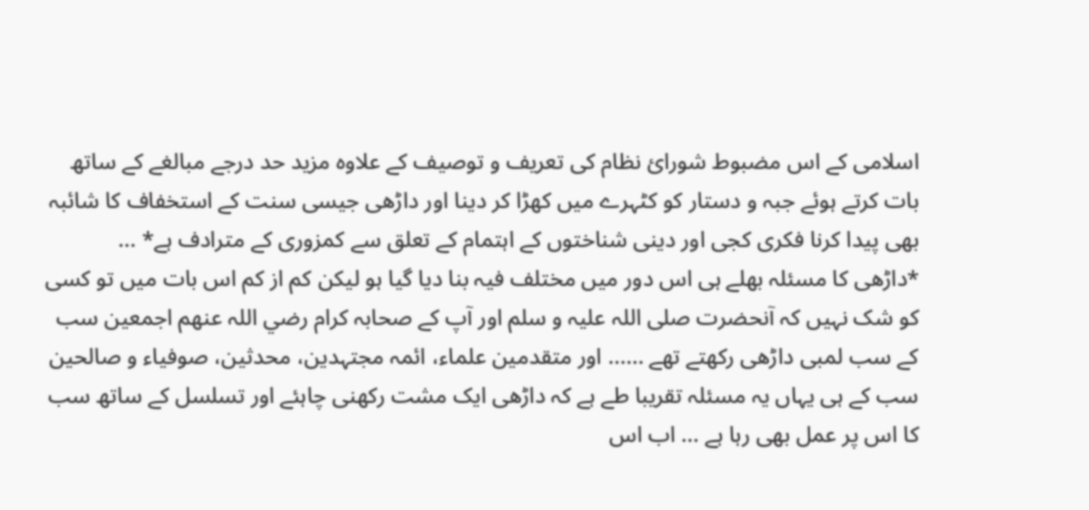اسلامی کے اس مضبوط شورائ نظام کی تعریف و توصیف کے علاوہ مزید حد درجے مبالغے کے ساتھ بات کرتے ہوئے جبہ و دستار کو کٹہرے میں کھڑا کر دینا اور داڑھی جیسی سنت کے استخفاف کا شائبہ بھی پیدا کرنا فکری کجی اور دینی شناختوں کے اہتمام کے تعلق سے کمزوری کے مترادف ہے* ...
*داڑھی کا مسئلہ بھلے ہی اس دور میں مختلف فیہ بنا دیا گیا ہو لیکن کم از کم اس بات میں تو کسی کو شک نہیں کہ آنحضرت صلی اللہ علیہ و سلم اور آپ کے صحابہ کرام رضي اللہ عنھم اجمعین سب کے سب لمبی داڑھی رکھتے تھے ...... اور متقدمین علماء، ائمہ مجتہدین، محدثین، صوفیاء و صالحین سب کے ہی یہاں یہ مسئلہ تقریبا طے ہے کہ داڑھی ایک مشت رکھنی چاہئے اور تسلسل کے ساتھ سب کا اس پر عمل بھی رہا ہے ... اب اس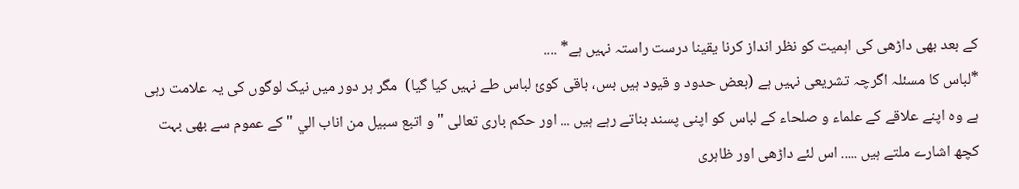کے بعد بھی داڑھی کی اہمیت کو نظر انداز کرنا یقینا درست راستہ نہی‍ں ہے* ....
*لباس کا مسئلہ اگرچہ تشریعی نہیں ہے (بعض حدود و قیود ہیں بس، باقی کوئ لباس طے نہیں کیا گیا)  مگر ہر دور میں نیک لوگوں کی یہ علامت رہی ہے وہ اپنے علاقے کے علماء و صلحاء کے لباس کو اپنی پسند بناتے رہے ہیں ... اور حکم باری تعالی " و اتبع سبیل من اناب الي " کے عموم سے بھی بہت کچھ اشارے ملتے ہیں ..... اس لئے داڑھی اور ظاہری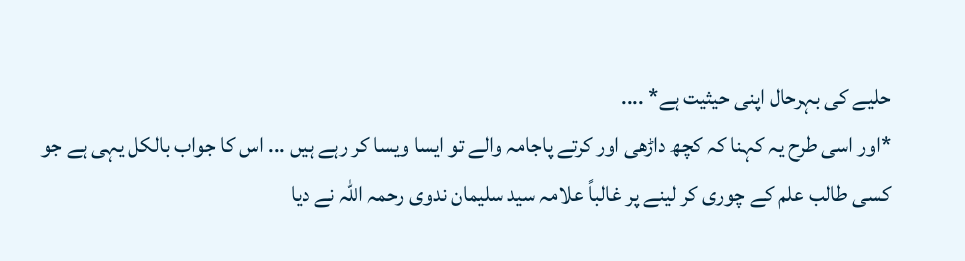حلیے کی بہرحال اپنی حیثیت ہے* ....
*اور اسی طرح یہ کہنا کہ کچھ داڑھی اور کرتے پاجامہ والے تو ایسا ویسا کر رہے ہیں ... اس کا جواب بالکل یہی ہے جو کسی طالب علم کے چوری کر لینے پر غالباً علامہ سید سلیمان ندوی رحمہ اللہ نے دیا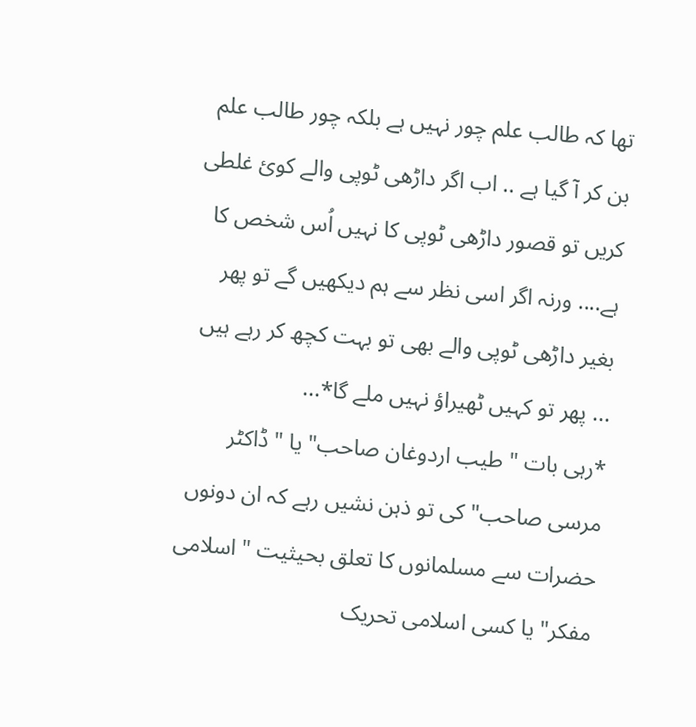تھا کہ طالب علم چور نہیں ہے بلکہ چور طالب علم بن کر آ گیا ہے .. اب اگر داڑھی ٹوپی والے کوئ غلطی کریں تو قصور داڑھی ٹوپی کا نہیں اُس شخص کا ہے.... ورنہ اگر اسی نظر سے ہم دیکھیں گے تو پھر بغیر داڑھی ٹوپی والے بھی تو بہت کچھ کر رہے ہیں ... پھر تو کہیں ٹھیراؤ نہیں ملے گا*...
*رہی بات " طیب اردوغان صاحب" یا " ڈاکٹر مرسی صاحب" کی تو ذہن نشیں رہے کہ ان دونوں حضرات سے مسلمانوں کا تعلق بحیثیت " اسلامی مفکر" یا کسی اسلامی تحریک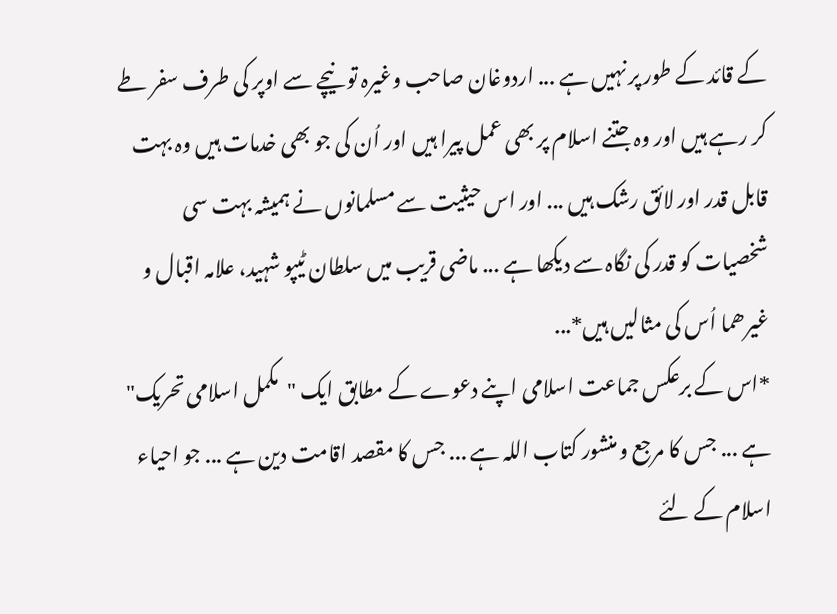کے قائد کے طور پر نہیں ہے ... اردوغان صاحب وغیرہ تو نیچے سے اوپر کی طرف سفر طے کر رہے ہیں اور وہ جتنے اسلام پر بھی عمل پیرا ہیں اور اُن کی جو بھی خدمات ہیں وہ بہت قابل قدر اور لائق رشک ہیں ... اور اس حیثیت سے مسلمانوں نے ہمیشہ بہت سی شخصیات کو قدر کی نگاہ سے دیکھا ہے ... ماضی قریب میں سلطان ٹیپو شہید، علامہ اقبال و غیرھما اُس کی مثالیں ہیں*...
*اس کے برعکس جماعت اسلامی اپنے دعوے کے مطابق ایک "مکمل اسلامی تحریک" ہے ... جس کا مرجع و منشور کتاب اللہ ہے ... جس کا مقصد اقامت دین ہے ... جو احیاء اسلام کے لئے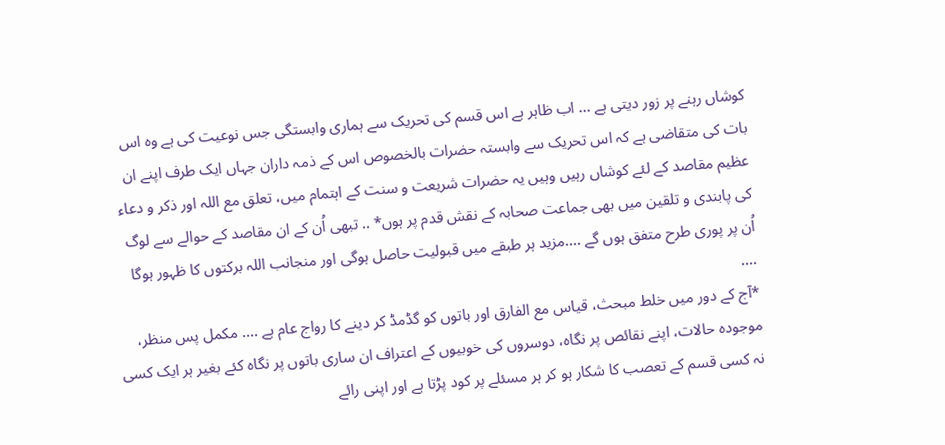کوشاں رہنے پر زور دیتی ہے ... اب ظاہر ہے اس قسم کی تحریک سے ہماری وابستگی جس نوعیت کی ہے وہ اس بات کی متقاضی ہے کہ اس تحریک سے وابستہ حضرات بالخصوص اس کے ذمہ داران جہاں ایک طرف اپنے ان عظیم مقاصد کے لئے کوشاں رہیں وہیں یہ حضرات شریعت و سنت کے اہتمام میں، تعلق مع اللہ اور ذکر و دعاء کی پابندی و تلقین میں بھی جماعت صحابہ کے نقش قدم پر ہوں* .. تبھی اُن کے ان مقاصد کے حوالے سے لوگ اُن پر پوری طرح متفق ہوں گے ....مزید ہر طبقے میں قبولیت حاصل ہوگی اور منجانب اللہ برکتوں کا ظہور ہوگا ....
*آج کے دور میں خلط مبحث، قیاس مع الفارق اور باتوں کو گڈمڈ کر دینے کا رواج عام ہے .... مکمل پس منظر، موجودہ حالات، اپنے نقائص پر نگاہ، دوسروں کی خوبیوں کے اعتراف ان ساری باتوں پر نگاہ کئے بغیر ہر ایک کسی نہ کسی قسم کے تعصب کا شکار ہو کر ہر مسئلے پر کود پڑتا ہے اور اپنی رائے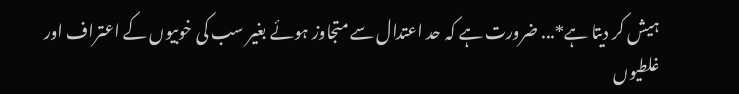ہیش کر دیتا ہے*... ضرورت ہے کہ حد اعتدال سے متجاوز ہوئے بغیر سب کی خوبیوں کے اعتراف اور غلطیوں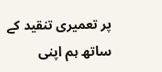پر تعمیری تنقید کے ساتھ ہم اپنی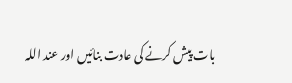بات پیش کرنے کی عادت بنائیں اور عند اللہ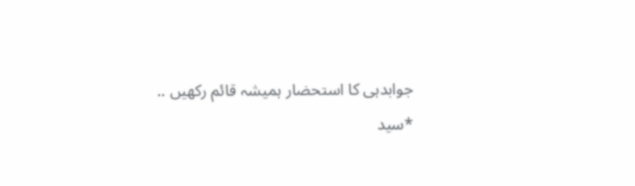جوابدہی کا استحضار ہمیشہ قائم رکھیں ..
*سید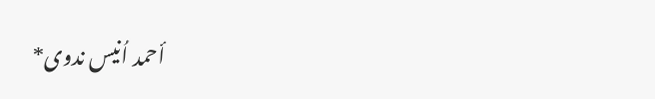أحمد اُنیس ندوی*